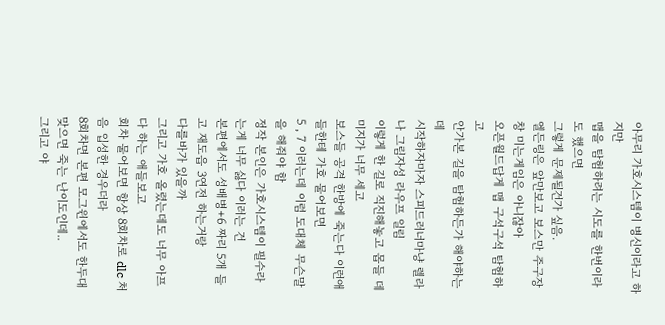아무리 가호시스템이 병신이라고 하지만
맵을 탐험하려는 시도를 한번이라도 했으면
그렇게 문제될건가 싶음.
엘든링은 앞만보고 보스만 주구장창 미는게임은 아니잖아
오픈월드답게 맵 구석구석 탐험하고
안가본 길을 탐험하든가 해야하는데
시작하자마자 스피드러너마냥 렐라나 그림자성 라우프 일림
이렇게 한 길로 직진해놓고 몹들 데미지가 너무 세고
보스들 공격 한방에 죽는다 이런애들한테 가호 물어보면
5 , 7 이러는데 이럼 도대체 무슨말을 해줘야 함
정작 본인은 가호시스템이 필수라는게 너무 싫다 이러는 건
본편에서도 성배병+6 짜리 5개 들고 재도읍 3연전 하는거랑
다를바가 있을까
그리고 가호 올렸는데도 너무 아프다 하는 애들보고
회차 물어보면 항상 8회차로 dlc 처음 입성한 경우더라
8회차면 본편 모그윈에서도 한두대 맞으면 죽는 난이도인데..
그리고 야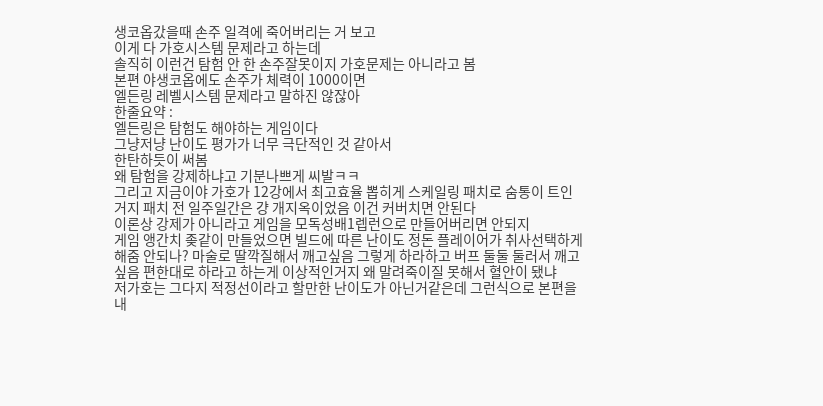생코옵갔을때 손주 일격에 죽어버리는 거 보고
이게 다 가호시스템 문제라고 하는데
솔직히 이런건 탐험 안 한 손주잘못이지 가호문제는 아니라고 봄
본편 야생코옵에도 손주가 체력이 1000이면
엘든링 레벨시스템 문제라고 말하진 않잖아
한줄요약 :
엘든링은 탐험도 해야하는 게임이다
그냥저냥 난이도 평가가 너무 극단적인 것 같아서
한탄하듯이 써봄
왜 탐험을 강제하냐고 기분나쁘게 씨발ㅋㅋ
그리고 지금이야 가호가 12강에서 최고효율 뽑히게 스케일링 패치로 숨통이 트인거지 패치 전 일주일간은 걍 개지옥이었음 이건 커버치면 안된다
이론상 강제가 아니라고 게임을 모독성배1렙런으로 만들어버리면 안되지
게임 앵간치 좆같이 만들었으면 빌드에 따른 난이도 정돈 플레이어가 취사선택하게 해줌 안되나? 마술로 딸깍질해서 깨고싶음 그렇게 하라하고 버프 둘둘 둘러서 깨고싶음 편한대로 하라고 하는게 이상적인거지 왜 말려죽이질 못해서 혈안이 됐냐
저가호는 그다지 적정선이라고 할만한 난이도가 아닌거같은데 그런식으로 본편을 내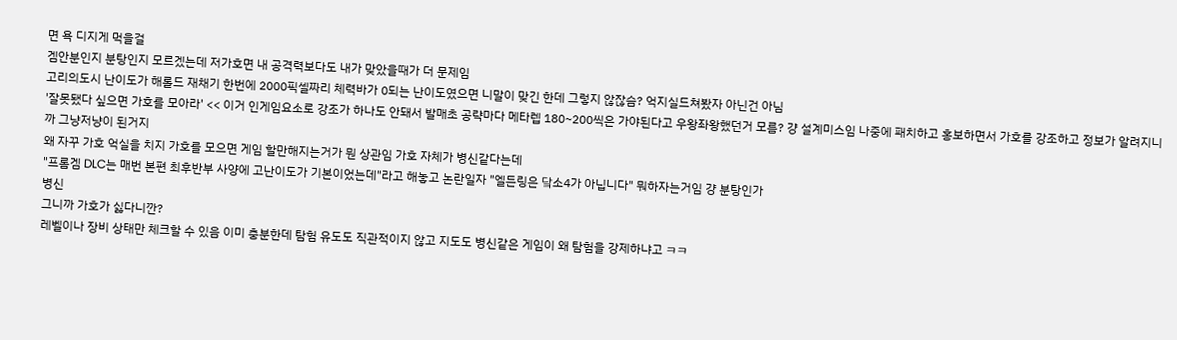면 욕 디지게 먹을걸
겜안분인지 분탕인지 모르겠는데 저가호면 내 공격력보다도 내가 맞았을때가 더 문제임
고리의도시 난이도가 해롤드 재채기 한번에 2000픽셀짜리 체력바가 0되는 난이도였으면 니말이 맞긴 한데 그렇지 않잖슴? 억지실드쳐봤자 아닌건 아님
'잘못됐다 싶으면 가호를 모아라' << 이거 인게임요소로 강조가 하나도 안돼서 발매초 공략마다 메타렙 180~200씩은 가야된다고 우왕좌왕했던거 모름? 걍 설계미스임 나중에 패치하고 홍보하면서 가호를 강조하고 정보가 알려지니까 그냥저냥이 된거지
왜 자꾸 가호 억실을 치지 가호를 모으면 게임 할만해지는거가 뭔 상관임 가호 자체가 병신같다는데
"프롬겜 DLC는 매번 본편 최후반부 사양에 고난이도가 기본이었는데"라고 해놓고 논란일자 "엘든링은 닼소4가 아닙니다" 뭐하자는거임 걍 분탕인가
병신
그니까 가호가 싫다니깐?
레벨이나 장비 상태만 체크할 수 있음 이미 충분한데 탐험 유도도 직관적이지 않고 지도도 병신같은 게임이 왜 탐험을 강제하냐고 ㅋㅋ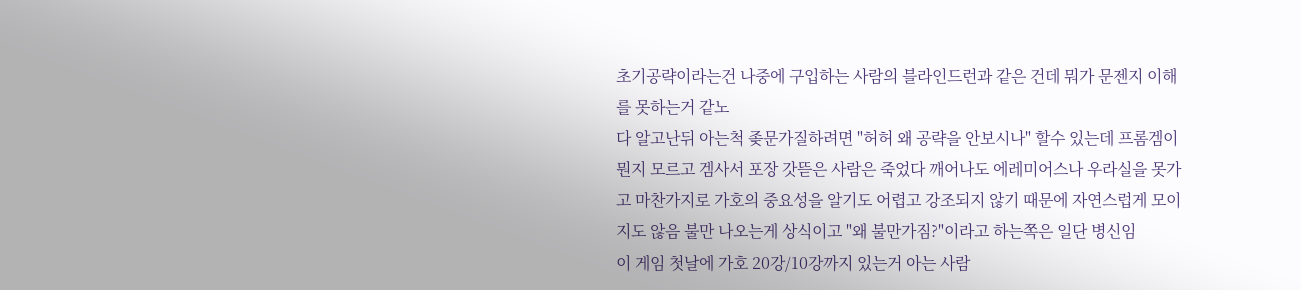초기공략이라는건 나중에 구입하는 사람의 블라인드런과 같은 건데 뭐가 문젠지 이해를 못하는거 같노
다 알고난뒤 아는척 좆문가질하려면 "허허 왜 공략을 안보시나" 할수 있는데 프롬겜이 뭔지 모르고 겜사서 포장 갓뜯은 사람은 죽었다 깨어나도 에레미어스나 우라실을 못가고 마찬가지로 가호의 중요성을 알기도 어렵고 강조되지 않기 때문에 자연스럽게 모이지도 않음 불만 나오는게 상식이고 "왜 불만가짐?"이라고 하는쪽은 일단 병신임
이 게임 첫날에 가호 20강/10강까지 있는거 아는 사람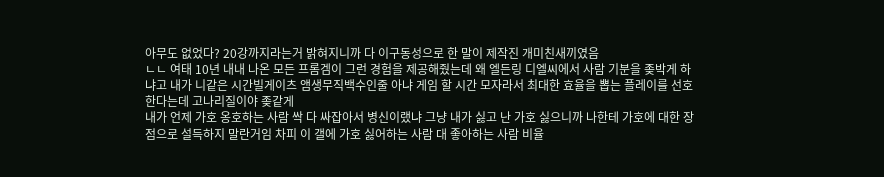아무도 없었다? 20강까지라는거 밝혀지니까 다 이구동성으로 한 말이 제작진 개미친새끼였음
ㄴㄴ 여태 10년 내내 나온 모든 프롬겜이 그런 경험을 제공해줬는데 왜 엘든링 디엘씨에서 사람 기분을 좆박게 하냐고 내가 니같은 시간빌게이츠 앰생무직백수인줄 아냐 게임 할 시간 모자라서 최대한 효율을 뽑는 플레이를 선호한다는데 고나리질이야 좆같게
내가 언제 가호 옹호하는 사람 싹 다 싸잡아서 병신이랬냐 그냥 내가 싫고 난 가호 싫으니까 나한테 가호에 대한 장점으로 설득하지 말란거임 차피 이 갤에 가호 싫어하는 사람 대 좋아하는 사람 비율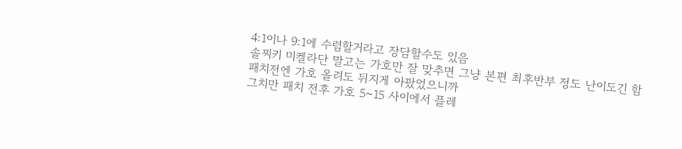4:1이나 9:1에 수렴할거라고 장담할수도 있음
솔찌키 미켈라단 말고는 가호만 잘 맞추면 그냥 본편 최후반부 정도 난이도긴 함
패치전엔 가호 올려도 뒤지게 아팠었으니까
그치만 패치 전후 가호 5~15 사이에서 플레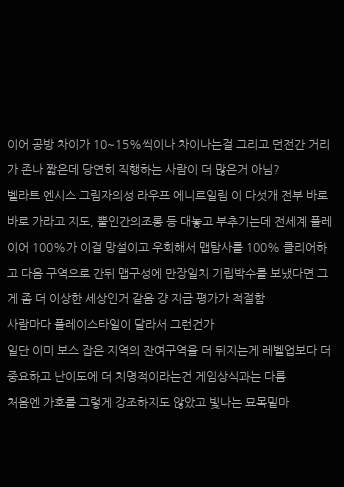이어 공방 차이가 10~15%씩이나 차이나는걸 그리고 던전간 거리가 존나 짧은데 당연히 직행하는 사람이 더 많은거 아님?
벨라트 엔시스 그림자의성 라우프 에니르일림 이 다섯개 전부 바로바로 가라고 지도, 뿔인간의조롱 등 대놓고 부추기는데 전세계 플레이어 100%가 이걸 망설이고 우회해서 맵탐사를 100% 클리어하고 다음 구역으로 간뒤 맵구성에 만장일치 기립박수를 보냈다면 그게 좀 더 이상한 세상인거 같음 걍 지금 평가가 적절함
사람마다 플레이스타일이 달라서 그런건가
일단 이미 보스 잡은 지역의 잔여구역을 더 뒤지는게 레벨업보다 더 중요하고 난이도에 더 치명적이라는건 게임상식과는 다름
처음엔 가호를 그렇게 강조하지도 않았고 빛나는 묘목밑마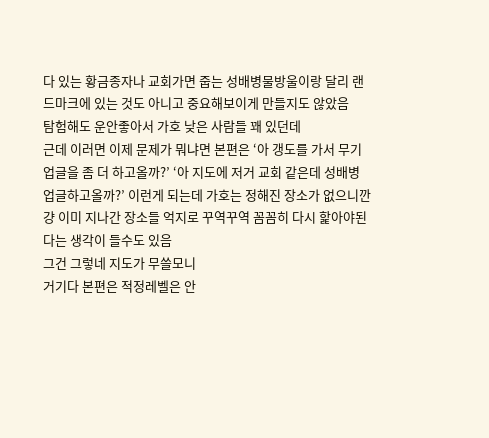다 있는 황금종자나 교회가면 줍는 성배병물방울이랑 달리 랜드마크에 있는 것도 아니고 중요해보이게 만들지도 않았음
탐험해도 운안좋아서 가호 낮은 사람들 꽤 있던데
근데 이러면 이제 문제가 뭐냐면 본편은 ‘아 갱도를 가서 무기 업글을 좀 더 하고올까?’ ‘아 지도에 저거 교회 같은데 성배병 업글하고올까?’ 이런게 되는데 가호는 정해진 장소가 없으니깐 걍 이미 지나간 장소들 억지로 꾸역꾸역 꼼꼼히 다시 핥아야된다는 생각이 들수도 있음
그건 그렇네 지도가 무쓸모니
거기다 본편은 적정레벨은 안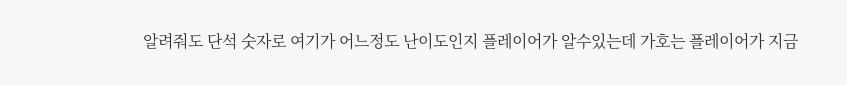알려줘도 단석 숫자로 여기가 어느정도 난이도인지 플레이어가 알수있는데 가호는 플레이어가 지금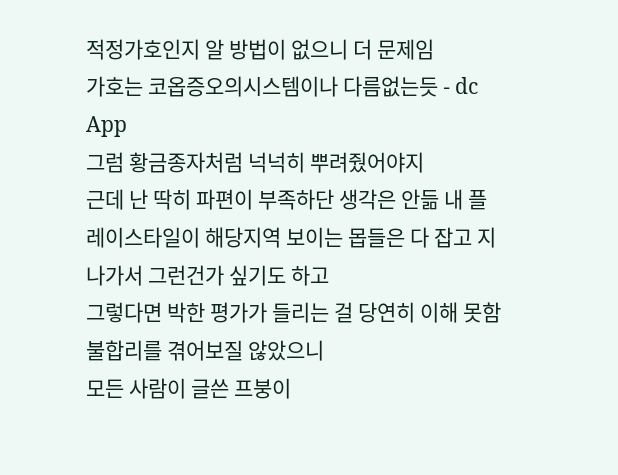적정가호인지 알 방법이 없으니 더 문제임
가호는 코옵증오의시스템이나 다름없는듯 - dc App
그럼 황금종자처럼 넉넉히 뿌려줬어야지
근데 난 딱히 파편이 부족하단 생각은 안듦 내 플레이스타일이 해당지역 보이는 몹들은 다 잡고 지나가서 그런건가 싶기도 하고
그렇다면 박한 평가가 들리는 걸 당연히 이해 못함 불합리를 겪어보질 않았으니
모든 사람이 글쓴 프붕이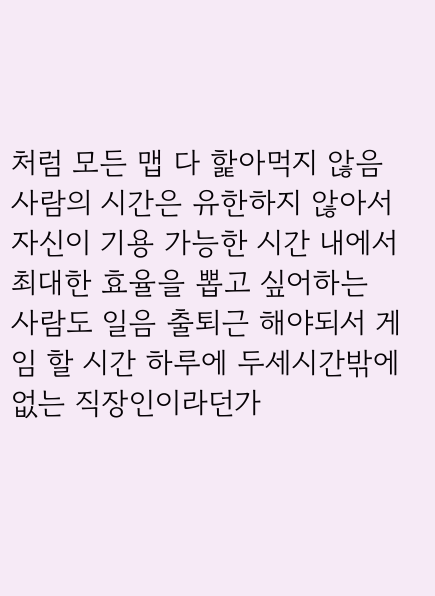처럼 모든 맵 다 핥아먹지 않음 사람의 시간은 유한하지 않아서 자신이 기용 가능한 시간 내에서 최대한 효율을 뽑고 싶어하는 사람도 일음 출퇴근 해야되서 게임 할 시간 하루에 두세시간밖에 없는 직장인이라던가